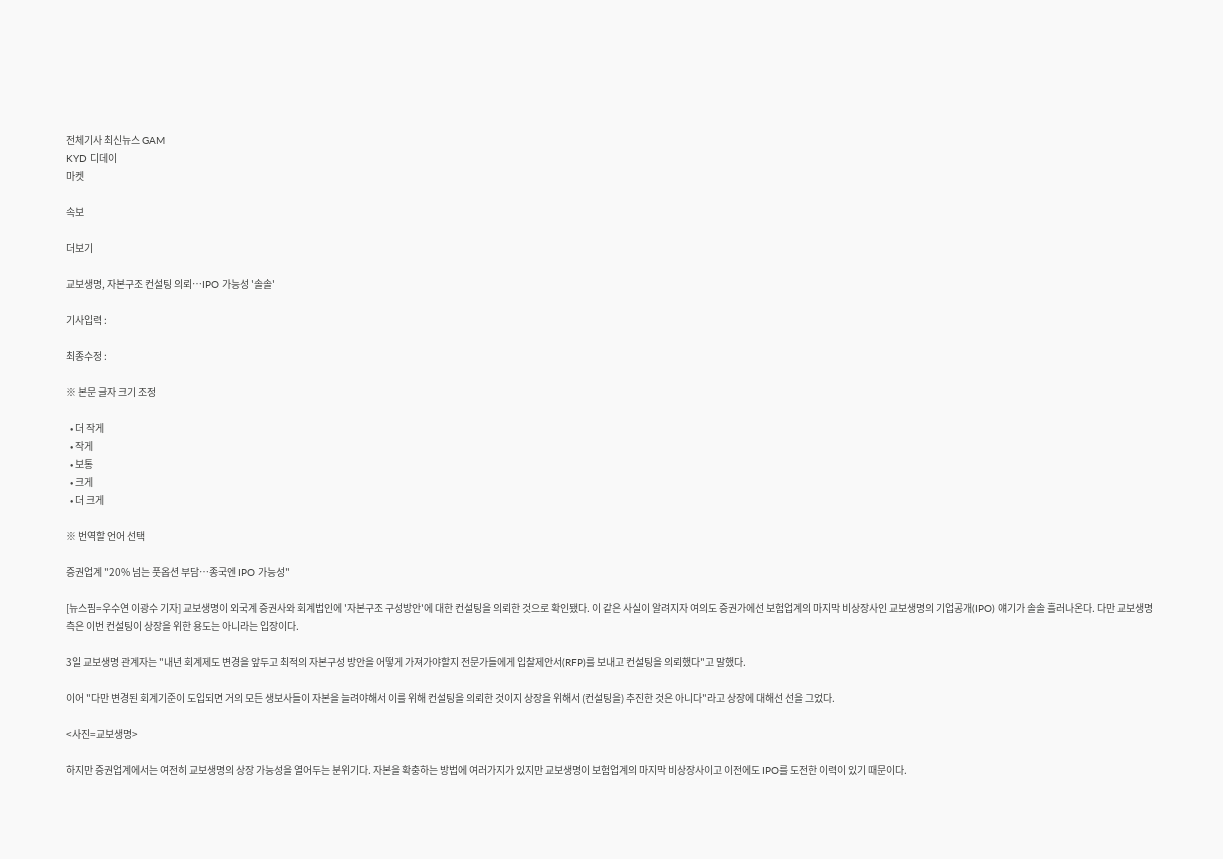전체기사 최신뉴스 GAM
KYD 디데이
마켓

속보

더보기

교보생명, 자본구조 컨설팅 의뢰…IPO 가능성 '솔솔'

기사입력 :

최종수정 :

※ 본문 글자 크기 조정

  • 더 작게
  • 작게
  • 보통
  • 크게
  • 더 크게

※ 번역할 언어 선택

증권업계 "20% 넘는 풋옵션 부담…종국엔 IPO 가능성"

[뉴스핌=우수연 이광수 기자] 교보생명이 외국계 증권사와 회계법인에 '자본구조 구성방안'에 대한 컨설팅을 의뢰한 것으로 확인됐다. 이 같은 사실이 알려지자 여의도 증권가에선 보험업계의 마지막 비상장사인 교보생명의 기업공개(IPO) 얘기가 솔솔 흘러나온다. 다만 교보생명측은 이번 컨설팅이 상장을 위한 용도는 아니라는 입장이다.

3일 교보생명 관계자는 "내년 회계제도 변경을 앞두고 최적의 자본구성 방안을 어떻게 가져가야할지 전문가들에게 입찰제안서(RFP)를 보내고 컨설팅을 의뢰했다"고 말했다.

이어 "다만 변경된 회계기준이 도입되면 거의 모든 생보사들이 자본을 늘려야해서 이를 위해 컨설팅을 의뢰한 것이지 상장을 위해서 (컨설팅을) 추진한 것은 아니다"라고 상장에 대해선 선을 그었다.

<사진=교보생명>

하지만 증권업계에서는 여전히 교보생명의 상장 가능성을 열어두는 분위기다. 자본을 확충하는 방법에 여러가지가 있지만 교보생명이 보험업계의 마지막 비상장사이고 이전에도 IPO를 도전한 이력이 있기 때문이다.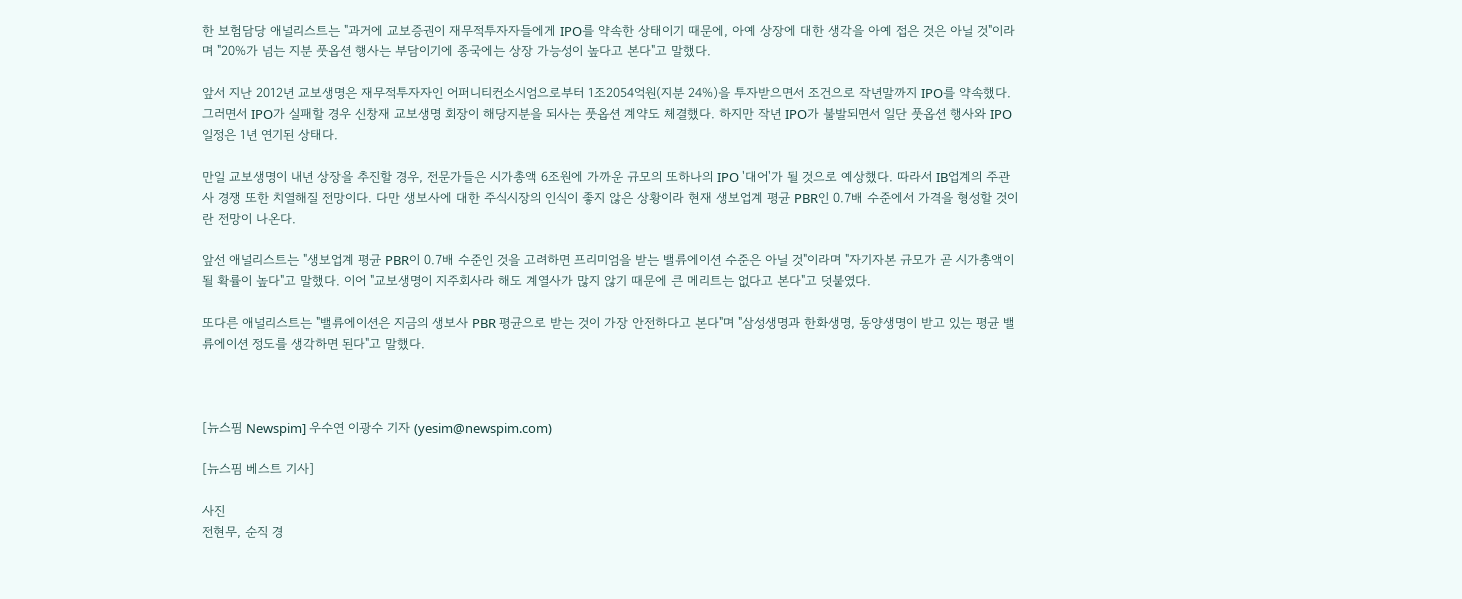한 보험담당 애널리스트는 "과거에 교보증권이 재무적투자자들에게 IPO를 약속한 상태이기 때문에, 아예 상장에 대한 생각을 아예 접은 것은 아닐 것"이라며 "20%가 넘는 지분 풋옵션 행사는 부담이기에 종국에는 상장 가능성이 높다고 본다"고 말했다.

앞서 지난 2012년 교보생명은 재무적투자자인 어퍼니티컨소시엄으로부터 1조2054억원(지분 24%)을 투자받으면서 조건으로 작년말까지 IPO를 약속했다. 그러면서 IPO가 실패할 경우 신창재 교보생명 회장이 해당지분을 되사는 풋옵션 계약도 체결했다. 하지만 작년 IPO가 불발되면서 일단 풋옵션 행사와 IPO 일정은 1년 연기된 상태다.

만일 교보생명이 내년 상장을 추진할 경우, 전문가들은 시가총액 6조원에 가까운 규모의 또하나의 IPO '대어'가 될 것으로 예상했다. 따라서 IB업계의 주관사 경쟁 또한 치열해질 전망이다. 다만 생보사에 대한 주식시장의 인식이 좋지 않은 상황이라 현재 생보업계 평균 PBR인 0.7배 수준에서 가격을 형성할 것이란 전망이 나온다.

앞선 애널리스트는 "생보업계 평균 PBR이 0.7배 수준인 것을 고려하면 프리미엄을 받는 밸류에이션 수준은 아닐 것"이라며 "자기자본 규모가 곧 시가총액이 될 확률이 높다"고 말했다. 이어 "교보생명이 지주회사라 해도 계열사가 많지 않기 때문에 큰 메리트는 없다고 본다"고 덧붙였다.

또다른 애널리스트는 "밸류에이션은 지금의 생보사 PBR 평균으로 받는 것이 가장 안전하다고 본다"며 "삼성생명과 한화생명, 동양생명이 받고 있는 평균 밸류에이션 정도를 생각하면 된다"고 말했다.



[뉴스핌 Newspim] 우수연 이광수 기자 (yesim@newspim.com)

[뉴스핌 베스트 기사]

사진
전현무, 순직 경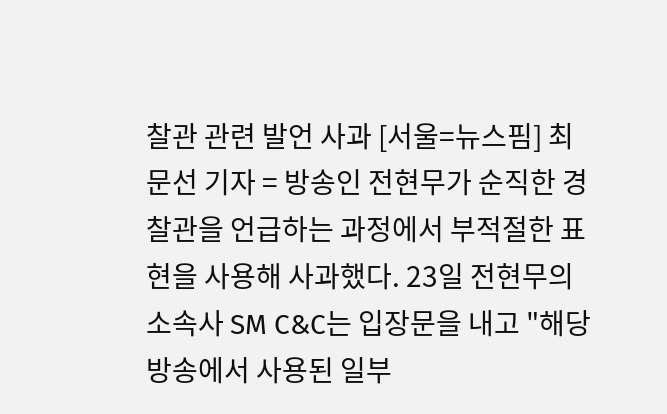찰관 관련 발언 사과 [서울=뉴스핌] 최문선 기자 = 방송인 전현무가 순직한 경찰관을 언급하는 과정에서 부적절한 표현을 사용해 사과했다. 23일 전현무의 소속사 SM C&C는 입장문을 내고 "해당 방송에서 사용된 일부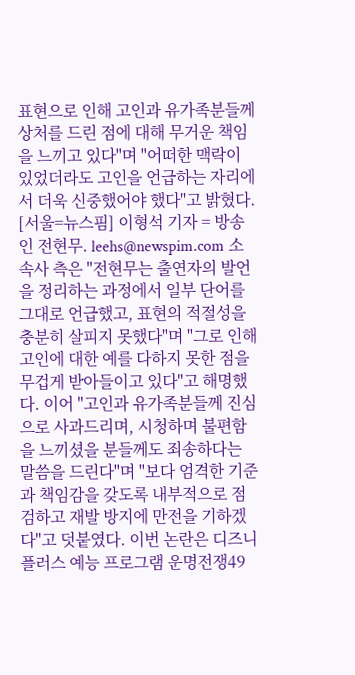표현으로 인해 고인과 유가족분들께 상처를 드린 점에 대해 무거운 책임을 느끼고 있다"며 "어떠한 맥락이 있었더라도 고인을 언급하는 자리에서 더욱 신중했어야 했다"고 밝혔다. [서울=뉴스핌] 이형석 기자 = 방송인 전현무. leehs@newspim.com 소속사 측은 "전현무는 출연자의 발언을 정리하는 과정에서 일부 단어를 그대로 언급했고, 표현의 적절성을 충분히 살피지 못했다"며 "그로 인해 고인에 대한 예를 다하지 못한 점을 무겁게 받아들이고 있다"고 해명했다. 이어 "고인과 유가족분들께 진심으로 사과드리며, 시청하며 불편함을 느끼셨을 분들께도 죄송하다는 말씀을 드린다"며 "보다 엄격한 기준과 책임감을 갖도록 내부적으로 점검하고 재발 방지에 만전을 기하겠다"고 덧붙였다. 이번 논란은 디즈니 플러스 예능 프로그램 운명전쟁49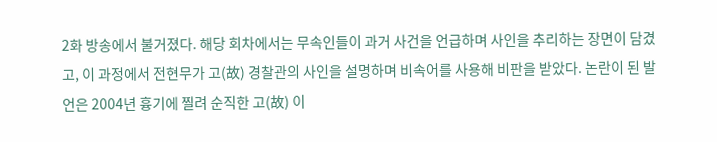2화 방송에서 불거졌다. 해당 회차에서는 무속인들이 과거 사건을 언급하며 사인을 추리하는 장면이 담겼고, 이 과정에서 전현무가 고(故) 경찰관의 사인을 설명하며 비속어를 사용해 비판을 받았다. 논란이 된 발언은 2004년 흉기에 찔려 순직한 고(故) 이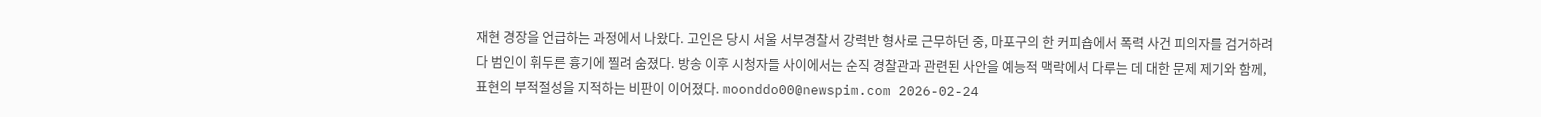재현 경장을 언급하는 과정에서 나왔다. 고인은 당시 서울 서부경찰서 강력반 형사로 근무하던 중, 마포구의 한 커피숍에서 폭력 사건 피의자를 검거하려다 범인이 휘두른 흉기에 찔려 숨졌다. 방송 이후 시청자들 사이에서는 순직 경찰관과 관련된 사안을 예능적 맥락에서 다루는 데 대한 문제 제기와 함께, 표현의 부적절성을 지적하는 비판이 이어졌다. moonddo00@newspim.com 2026-02-24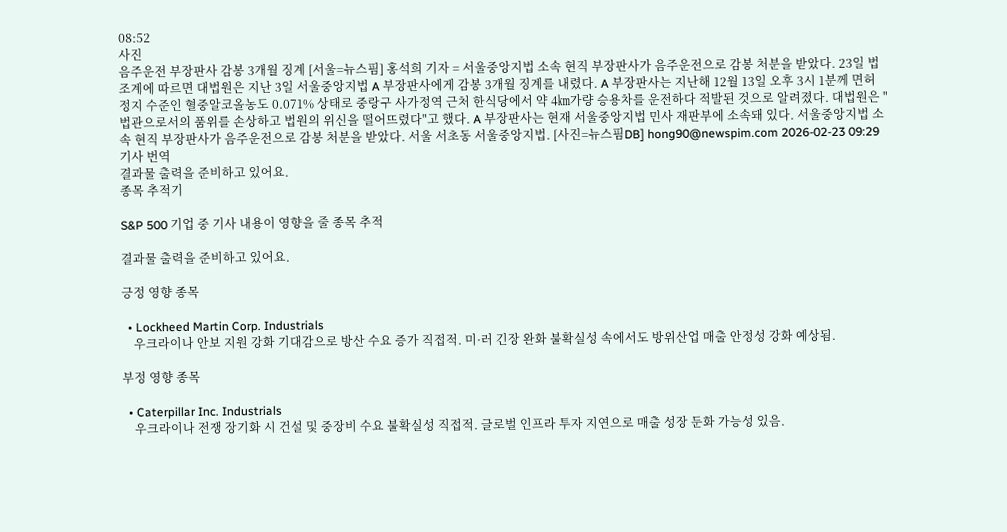08:52
사진
음주운전 부장판사 감봉 3개월 징계 [서울=뉴스핌] 홍석희 기자 = 서울중앙지법 소속 현직 부장판사가 음주운전으로 감봉 처분을 받았다. 23일 법조계에 따르면 대법원은 지난 3일 서울중앙지법 A 부장판사에게 감봉 3개월 징계를 내렸다. A 부장판사는 지난해 12월 13일 오후 3시 1분께 면허 정지 수준인 혈중알코올농도 0.071% 상태로 중랑구 사가정역 근처 한식당에서 약 4㎞가량 승용차를 운전하다 적발된 것으로 알려졌다. 대법원은 "법관으로서의 품위를 손상하고 법원의 위신을 떨어뜨렸다"고 했다. A 부장판사는 현재 서울중앙지법 민사 재판부에 소속돼 있다. 서울중앙지법 소속 현직 부장판사가 음주운전으로 감봉 처분을 받았다. 서울 서초동 서울중앙지법. [사진=뉴스핌DB] hong90@newspim.com 2026-02-23 09:29
기사 번역
결과물 출력을 준비하고 있어요.
종목 추적기

S&P 500 기업 중 기사 내용이 영향을 줄 종목 추적

결과물 출력을 준비하고 있어요.

긍정 영향 종목

  • Lockheed Martin Corp. Industrials
    우크라이나 안보 지원 강화 기대감으로 방산 수요 증가 직접적. 미·러 긴장 완화 불확실성 속에서도 방위산업 매출 안정성 강화 예상됨.

부정 영향 종목

  • Caterpillar Inc. Industrials
    우크라이나 전쟁 장기화 시 건설 및 중장비 수요 불확실성 직접적. 글로벌 인프라 투자 지연으로 매출 성장 둔화 가능성 있음.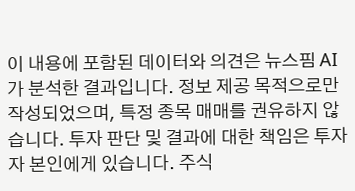이 내용에 포함된 데이터와 의견은 뉴스핌 AI가 분석한 결과입니다. 정보 제공 목적으로만 작성되었으며, 특정 종목 매매를 권유하지 않습니다. 투자 판단 및 결과에 대한 책임은 투자자 본인에게 있습니다. 주식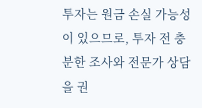투자는 원금 손실 가능성이 있으므로, 투자 전 충분한 조사와 전문가 상담을 권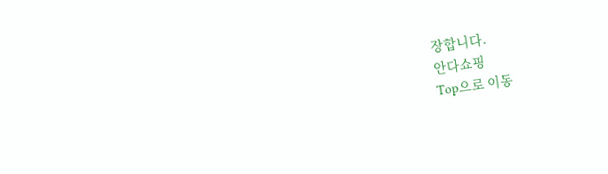장합니다.
안다쇼핑
Top으로 이동